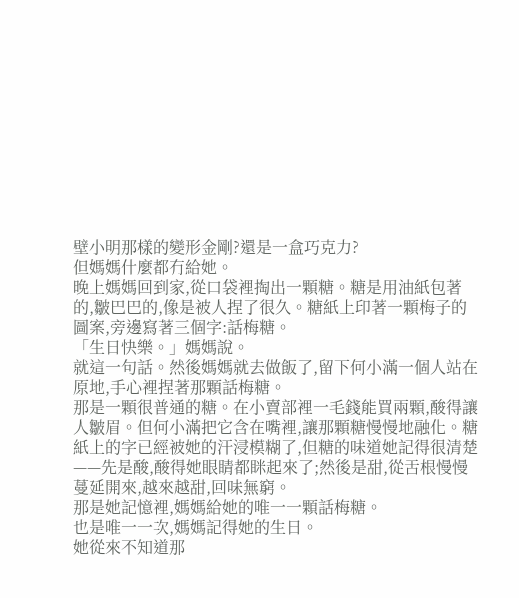壁小明那樣的變形金剛?還是一盒巧克力?
但媽媽什麼都冇給她。
晚上媽媽回到家,從口袋裡掏出一顆糖。糖是用油紙包著的,皺巴巴的,像是被人捏了很久。糖紙上印著一顆梅子的圖案,旁邊寫著三個字:話梅糖。
「生日快樂。」媽媽說。
就這一句話。然後媽媽就去做飯了,留下何小滿一個人站在原地,手心裡捏著那顆話梅糖。
那是一顆很普通的糖。在小賣部裡一毛錢能買兩顆,酸得讓人皺眉。但何小滿把它含在嘴裡,讓那顆糖慢慢地融化。糖紙上的字已經被她的汗浸模糊了,但糖的味道她記得很清楚——先是酸,酸得她眼睛都眯起來了;然後是甜,從舌根慢慢蔓延開來,越來越甜,回味無窮。
那是她記憶裡,媽媽給她的唯一一顆話梅糖。
也是唯一一次,媽媽記得她的生日。
她從來不知道那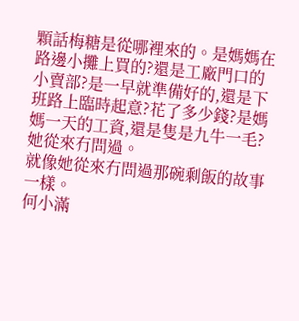顆話梅糖是從哪裡來的。是媽媽在路邊小攤上買的?還是工廠門口的小賣部?是一早就準備好的,還是下班路上臨時起意?花了多少錢?是媽媽一天的工資,還是隻是九牛一毛?
她從來冇問過。
就像她從來冇問過那碗剩飯的故事一樣。
何小滿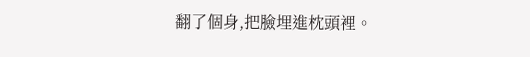翻了個身,把臉埋進枕頭裡。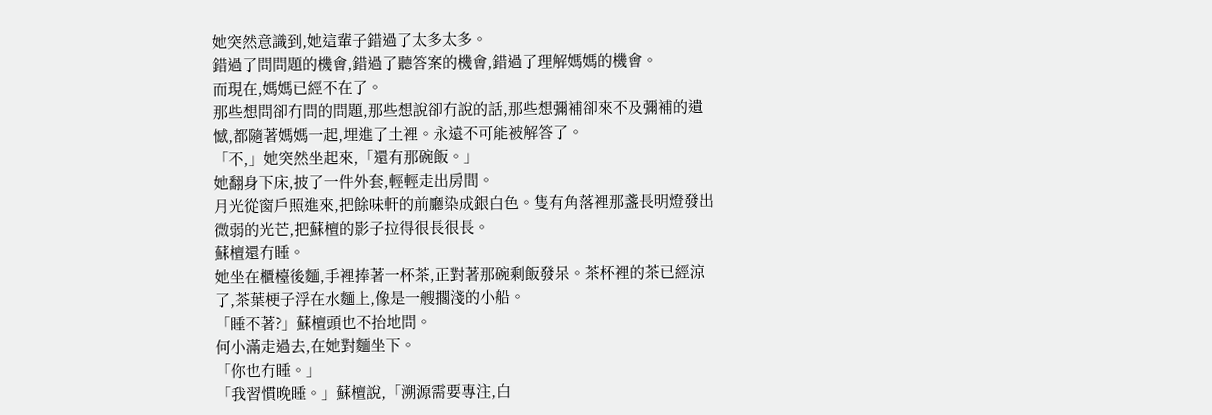她突然意識到,她這輩子錯過了太多太多。
錯過了問問題的機會,錯過了聽答案的機會,錯過了理解媽媽的機會。
而現在,媽媽已經不在了。
那些想問卻冇問的問題,那些想說卻冇說的話,那些想彌補卻來不及彌補的遺憾,都隨著媽媽一起,埋進了土裡。永遠不可能被解答了。
「不,」她突然坐起來,「還有那碗飯。」
她翻身下床,披了一件外套,輕輕走出房間。
月光從窗戶照進來,把餘味軒的前廳染成銀白色。隻有角落裡那盞長明燈發出微弱的光芒,把蘇檀的影子拉得很長很長。
蘇檀還冇睡。
她坐在櫃檯後麵,手裡捧著一杯茶,正對著那碗剩飯發呆。茶杯裡的茶已經涼了,茶葉梗子浮在水麵上,像是一艘擱淺的小船。
「睡不著?」蘇檀頭也不抬地問。
何小滿走過去,在她對麵坐下。
「你也冇睡。」
「我習慣晚睡。」蘇檀說,「溯源需要專注,白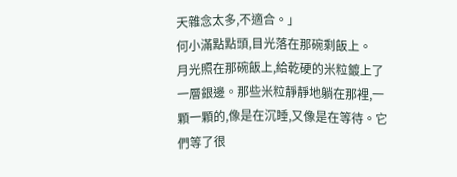天雜念太多,不適合。」
何小滿點點頭,目光落在那碗剩飯上。
月光照在那碗飯上,給乾硬的米粒鍍上了一層銀邊。那些米粒靜靜地躺在那裡,一顆一顆的,像是在沉睡,又像是在等待。它們等了很